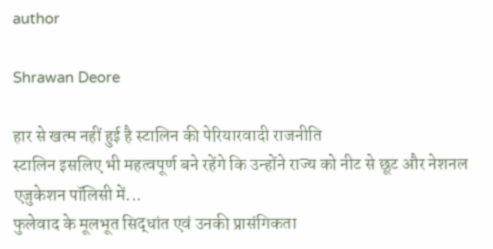author

Shrawan Deore

हार से खत्म नहीं हुई है स्टालिन की पेरियारवादी राजनीति
स्टालिन इसलिए भी महत्वपूर्ण बने रहेंगे कि उन्होंने राज्य को नीट से छूट और नेशनल एजुकेशन पॉलिसी में...
फुलेवाद के मूलभूत सिद्धांत एवं उनकी प्रासंगिकता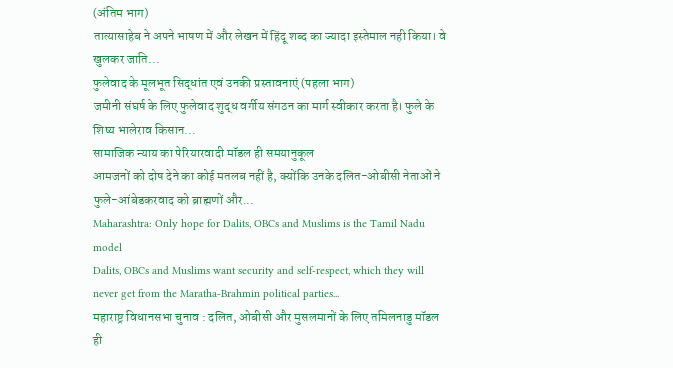(अंतिम भाग)
तात्यासाहेब ने अपने भाषण में और लेखन में हिंदू शब्द का ज्यादा इस्तेमाल नही किया। वे खुलकर जाति...
फुलेवाद के मूलभूत सिद्धांत एवं उनकी प्रस्तावनाएं (पहला भाग)
जमीनी संघर्ष के लिए फुलेवाद शुद्ध वर्गीय संगठन का मार्ग स्वीकार करता है। फुले के शिष्य भालेराव किसान...
सामाजिक न्याय का पेरियारवादी मॉडल ही समयानुकूल
आमजनों को दोष देने का कोई मतलब नहीं है, क्योंकि उनके दलित-ओबीसी नेताओं ने फुले-आंबेडकरवाद को ब्राह्मणों और...
Maharashtra: Only hope for Dalits, OBCs and Muslims is the Tamil Nadu model
Dalits, OBCs and Muslims want security and self-respect, which they will never get from the Maratha-Brahmin political parties...
महाराष्ट्र विधानसभा चुनाव : दलित, ओबीसी और मुसलमानों के लिए तमिलनाडु मॉडल ही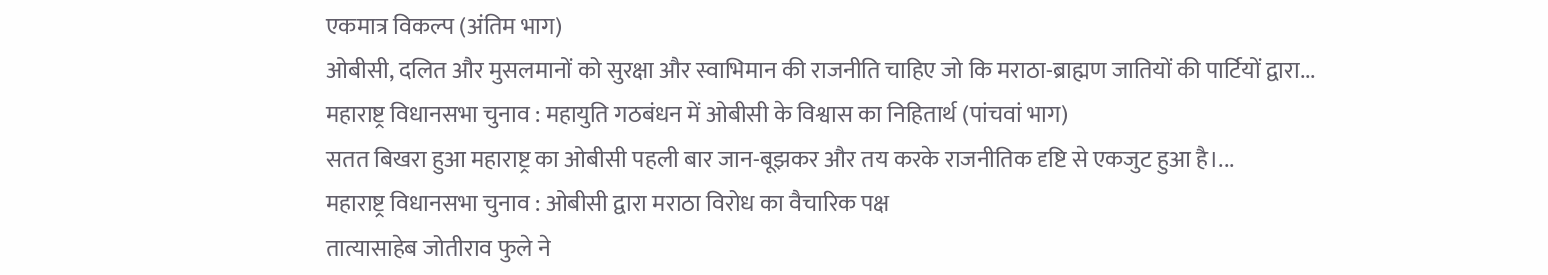एकमात्र विकल्प (अंतिम भाग)
ओबीसी, दलित और मुसलमानों को सुरक्षा और स्वाभिमान की राजनीति चाहिए जो कि मराठा-ब्राह्मण जातियों की पार्टियों द्वारा...
महाराष्ट्र विधानसभा चुनाव : महायुति गठबंधन में ओबीसी के विश्वास का निहितार्थ (पांचवां भाग)
सतत बिखरा हुआ महाराष्ट्र का ओबीसी पहली बार जान-बूझकर और तय करके राजनीतिक दृष्टि से एकजुट हुआ है।...
महाराष्ट्र विधानसभा चुनाव : ओबीसी द्वारा मराठा विरोध का वैचारिक पक्ष
तात्यासाहेब जोतीराव फुले ने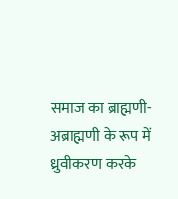समाज का ब्राह्मणी-अब्राह्मणी के रूप में ध्रुवीकरण करके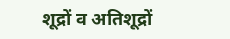शूद्रों व अतिशूद्रों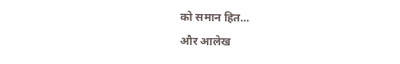को समान हित...
और आलेख